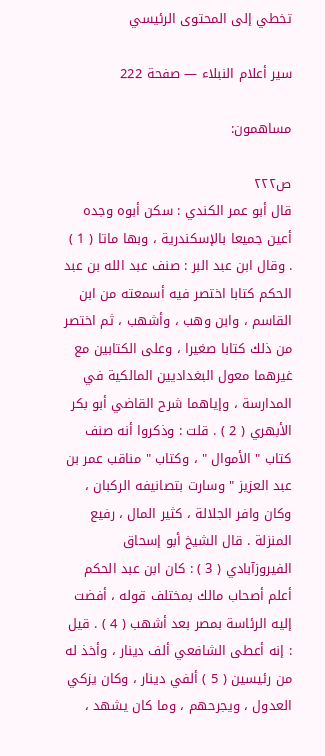تخطي إلى المحتوى الرئيسي

سير أعلام النبلاء — صفحة 222

مساهمون:

ص٢٢٢
قال أبو عمر الكندي : سكن أبوه وجده أعين جميعا بالإسكندرية ، وبها ماتا ( 1 ) . وقال ابن عبد البر : صنف عبد الله بن عبد الحكم كتابا اختصر فيه أسمعته من ابن القاسم ، وابن وهب ، وأشهب ، ثم اختصر من ذلك كتابا صغيرا ، وعلى الكتابين مع غيرهما معول البغداديين المالكية في المدارسة ، وإياهما شرح القاضي أبو بكر الأبهري ( 2 ) . قلت : وذكروا أنه صنف كتاب " الأموال " ، وكتاب " مناقب عمر بن عبد العزيز " وسارت بتصانيفه الركبان ، وكان وافر الجلالة ، كثير المال ، رفيع المنزلة . قال الشيخ أبو إسحاق الفيروزآبادي ( 3 ) : كان ابن عبد الحكم أعلم أصحاب مالك بمختلف قوله ، أفضت إليه الرئاسة بمصر بعد أشهب ( 4 ) . قيل : إنه أعطى الشافعي ألف دينار ، وأخذ له من رئيسين ( 5 ) ألفي دينار ، وكان يزكي العدول ، ويجرحهم ، وما كان يشهد ،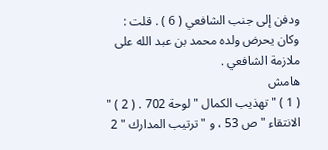ودفن إلى جنب الشافعي ( 6 ) . قلت : وكان يحرض ولده محمد بن عبد الله على ملازمة الشافعي .
هامش
( 1 ) " تهذيب الكمال " لوحة 702 . ( 2 ) " الانتقاء " ص 53 ، و " ترتيب المدارك " 2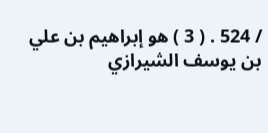/ 524 . ( 3 ) هو إبراهيم بن علي بن يوسف الشيرازي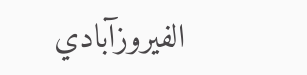الفيروزآبادي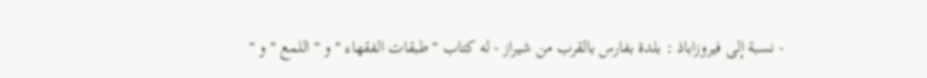- نسبة إلى فيروزاباذ : بلدة بفارس بالقرب من شيراز - له كتاب " طبقات الفقهاء " و " اللمع " و "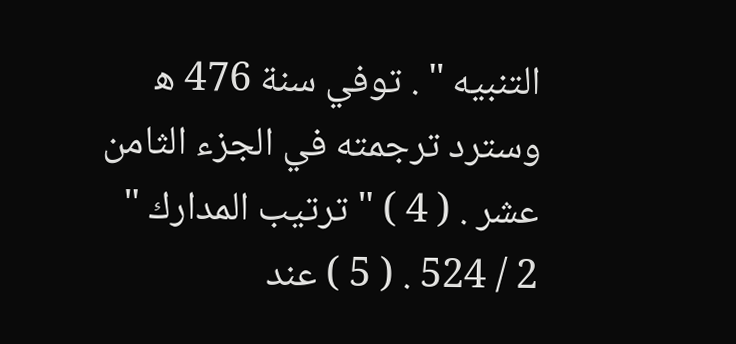التنبيه " . توفي سنة 476 ه‍ وسترد ترجمته في الجزء الثامن عشر . ( 4 ) " ترتيب المدارك " 2 / 524 . ( 5 ) عند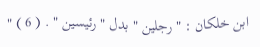ابن خلكان : " رجلين " بدل " رئيسين " . ( 6 ) "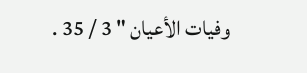وفيات الأعيان " 3 / 35 .